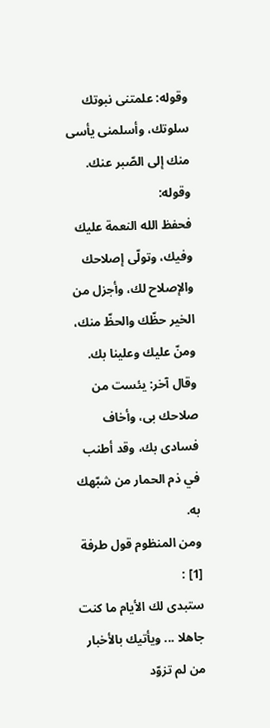وقوله: علمتنى نبوتك سلوتك، وأسلمنى يأسى منك إلى الصّبر عنك. وقوله:
فحفظ الله النعمة عليك وفيك، وتولّى إصلاحك والإصلاح لك، وأجزل من الخير حظّك والحظّ منك، ومنّ عليك وعلينا بك.
وقال آخر: يئست من صلاحك بى، وأخاف فسادى بك، وقد أطنب في ذم الحمار من شبّهك به.
ومن المنظوم قول طرفة [1] :
ستبدى لك الأيام ما كنت جاهلا ... ويأتيك بالأخبار من لم تزوّد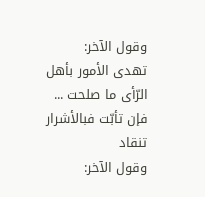وقول الآخر:
تهدى الأمور بأهل الرّأى ما صلحت ... فإن تأبّت فبالأشرار تنقاد
وقول الآخر: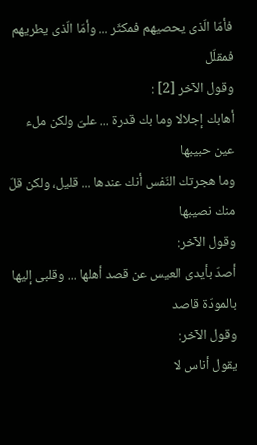فأمّا الّذى يحصيهم فمكثّر ... وأمّا الّذى يطريهم فمقلّل
وقول الآخر [2] :
أهابك إجلالا وما بك قدرة ... علىّ ولكن ملء عين حبيبها
وما هجرتك النّفس أنك عندها ... قليل، ولكن قلّ منك نصيبها
وقول الآخر:
أصدّ بأيدى العيس عن قصد أهلها ... وقلبى إليها بالمودّة قاصد
وقول الآخر:
يقول أناس لا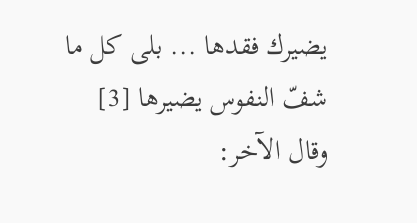يضيرك فقدها ... بلى كل ما شفّ النفوس يضيرها [3]
وقال الآخر: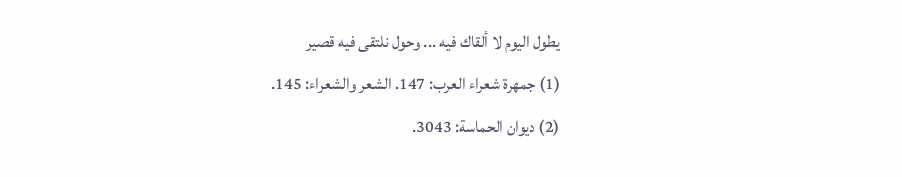يطول اليوم لا ألقاك فيه ... وحول نلتقى فيه قصير
(1) جمهرة شعراء العرب: 147. الشعر والشعراء: 145.
(2) ديوان الحماسة: 3043.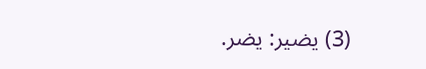(3) يضير: يضر.